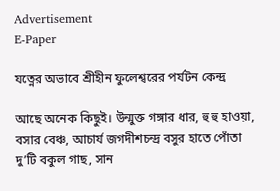Advertisement
E-Paper

যত্নের অভাবে শ্রীহীন ফুলেশ্বরের পর্যটন কেন্দ্র

আছে অনেক কিছুই। উন্মুক্ত গঙ্গার ধার, হু হু হাওয়া, বসার বেঞ্চ, আচার্য জগদীশচন্দ্র বসুর হাতে পোঁতা দু’টি বকুল গাছ, সান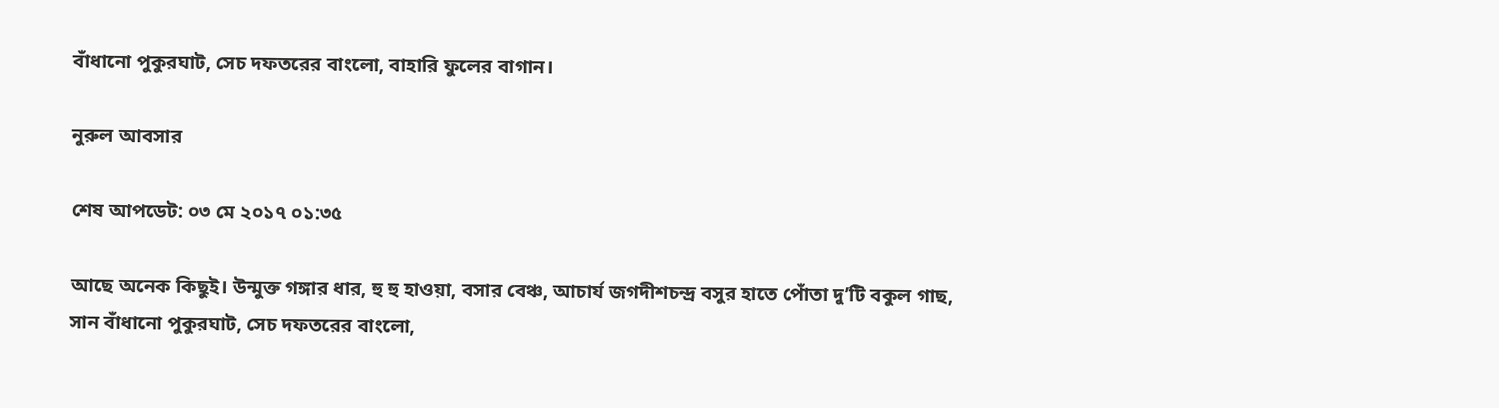বাঁধানো পুকুরঘাট, সেচ দফতরের বাংলো, বাহারি ফুলের বাগান।

নুরুল আবসার

শেষ আপডেট: ০৩ মে ২০১৭ ০১:৩৫

আছে অনেক কিছুই। উন্মুক্ত গঙ্গার ধার, হু হু হাওয়া, বসার বেঞ্চ, আচার্য জগদীশচন্দ্র বসুর হাতে পোঁতা দু’টি বকুল গাছ, সান বাঁধানো পুকুরঘাট, সেচ দফতরের বাংলো,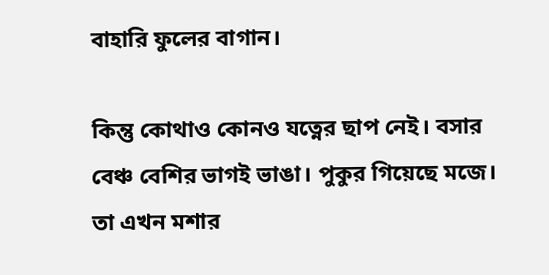বাহারি ফুলের বাগান।

কিন্তু কোথাও কোনও যত্নের ছাপ নেই। বসার বেঞ্চ বেশির ভাগই ভাঙা। পুকুর গিয়েছে মজে। তা এখন মশার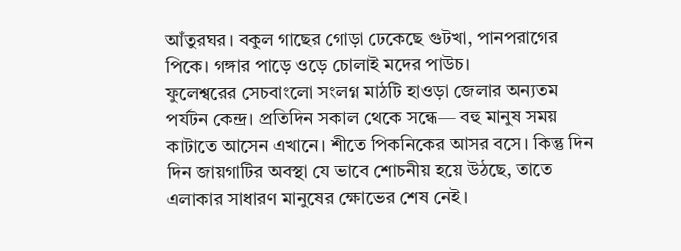আঁতুরঘর। বকুল গাছের গোড়া ঢেকেছে গুটখা, পানপরাগের পিকে। গঙ্গার পাড়ে ওড়ে চোলাই মদের পাউচ।
ফুলেশ্বরের সেচবাংলো সংলগ্ন মাঠটি হাওড়া জেলার অন্যতম পর্যটন কেন্দ্র। প্রতিদিন সকাল থেকে সন্ধে— বহু মানুষ সময় কাটাতে আসেন এখানে। শীতে পিকনিকের আসর বসে। কিন্তু দিন দিন জায়গাটির অবস্থা যে ভাবে শোচনীয় হয়ে উঠছে, তাতে এলাকার সাধারণ মানুষের ক্ষোভের শেষ নেই।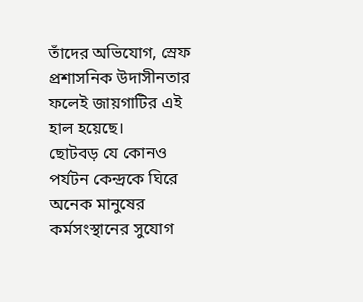তাঁদের অভিযোগ, স্রেফ প্রশাসনিক উদাসীনতার ফলেই জায়গাটির এই হাল হয়েছে।
ছোটবড় যে কোনও পর্যটন কেন্দ্রকে ঘিরে অনেক মানুষের কর্মসংস্থানের সুযোগ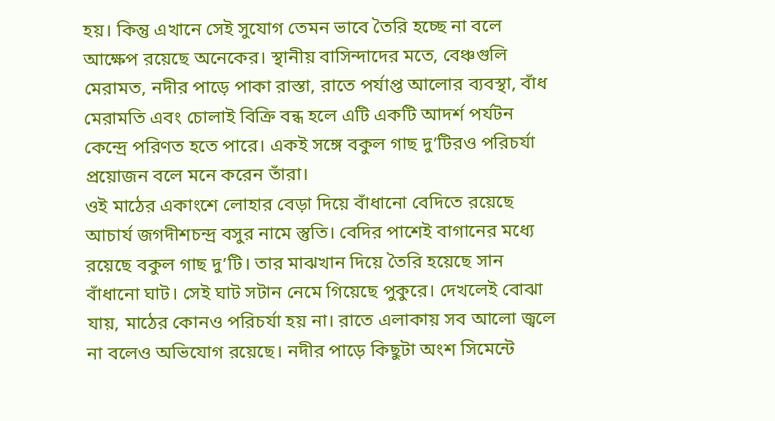হয়। কিন্তু এখানে সেই সুযোগ তেমন ভাবে তৈরি হচ্ছে না বলে আক্ষেপ রয়েছে অনেকের। স্থানীয় বাসিন্দাদের মতে, বেঞ্চগুলি মেরামত, নদীর পাড়ে পাকা রাস্তা, রাতে পর্যাপ্ত আলোর ব্যবস্থা, বাঁধ মেরামতি এবং চোলাই বিক্রি বন্ধ হলে এটি একটি আদর্শ পর্যটন কেন্দ্রে পরিণত হতে পারে। একই সঙ্গে বকুল গাছ দু’টিরও পরিচর্যা প্রয়োজন বলে মনে করেন তাঁরা।
ওই মাঠের একাংশে লোহার বেড়া দিয়ে বাঁধানো বেদিতে রয়েছে আচার্য জগদীশচন্দ্র বসুর নামে স্তুতি। বেদির পাশেই বাগানের মধ্যে রয়েছে বকুল গাছ দু’টি। তার মাঝখান দিয়ে তৈরি হয়েছে সান বাঁধানো ঘাট। সেই ঘাট সটান নেমে গিয়েছে পুকুরে। দেখলেই বোঝা যায়, মাঠের কোনও পরিচর্যা হয় না। রাতে এলাকায় সব আলো জ্বলে না বলেও অভিযোগ রয়েছে। নদীর পাড়ে কিছুটা অংশ সিমেন্টে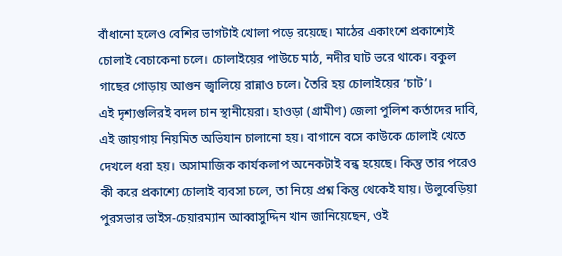বাঁধানো হলেও বেশির ভাগটাই খোলা পড়ে রয়েছে। মাঠের একাংশে প্রকাশ্যেই চোলাই বেচাকেনা চলে। চোলাইয়ের পাউচে মাঠ, নদীর ঘাট ভরে থাকে। বকুল গাছের গোড়ায় আগুন জ্বালিয়ে রান্নাও চলে। তৈরি হয় চোলাইয়ের ‘চাট’।
এই দৃশ্যগুলিরই বদল চান স্থানীয়েরা। হাওড়া (গ্রামীণ) জেলা পুলিশ কর্তাদের দাবি, এই জায়গায় নিয়মিত অভিযান চালানো হয়। বাগানে বসে কাউকে চোলাই খেতে দেখলে ধরা হয়। অসামাজিক কার্যকলাপ অনেকটাই বন্ধ হয়েছে। কিন্তু তার পরেও কী করে প্রকাশ্যে চোলাই ব্যবসা চলে, তা নিয়ে প্রশ্ন কিন্তু থেকেই যায়। উলুবেড়িয়া পুরসভার ভাইস-চেয়ারম্যান আব্বাসুদ্দিন খান জানিয়েছেন, ওই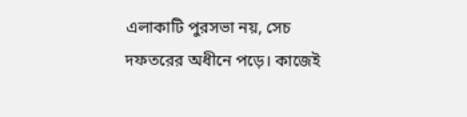এলাকাটি পুরসভা নয়, সেচ দফতরের অধীনে পড়ে। কাজেই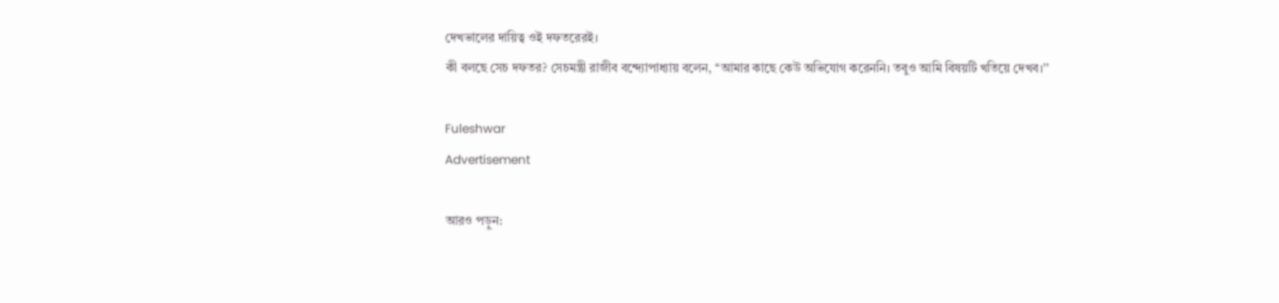দেখভালের দায়িত্ব ওই দফতরেরই।
কী বলছে সেচ দফতর? সেচমন্ত্রী রাজীব বন্দ্যোপাধ্যায় বলেন, ‘‘আমার কাছে কেউ অভিযোগ করেননি। তবুও আমি বিষয়টি খতিয়ে দেখব।’’

Fuleshwar
Advertisement

আরও পড়ুন: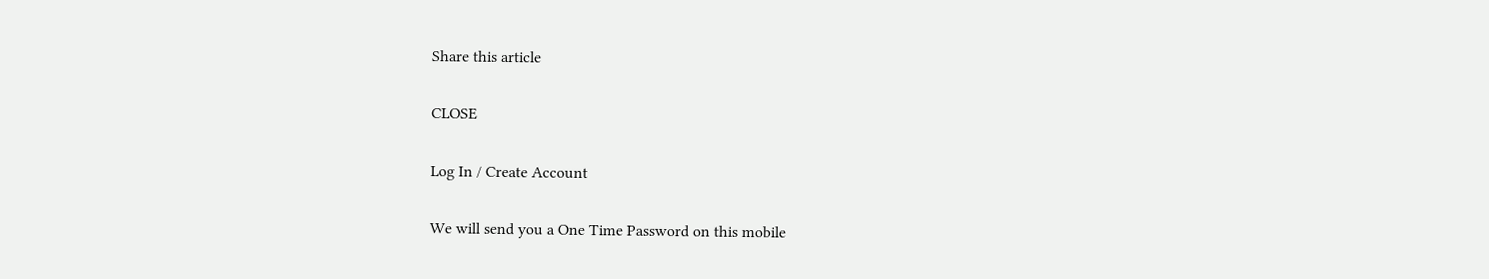Share this article

CLOSE

Log In / Create Account

We will send you a One Time Password on this mobile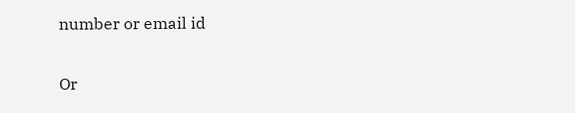number or email id

Or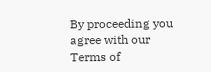By proceeding you agree with our Terms of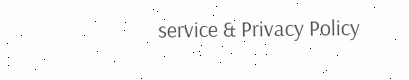service & Privacy Policy